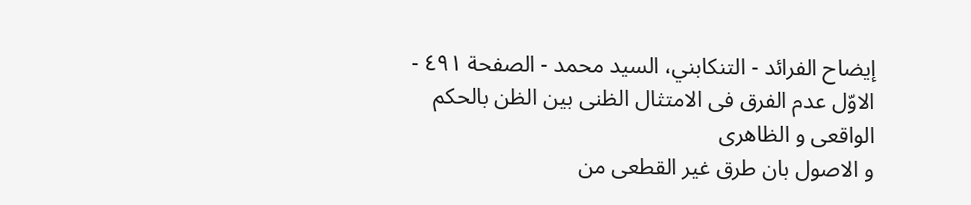إيضاح الفرائد - التنكابني، السيد محمد - الصفحة ٤٩١ - الاوّل عدم الفرق فى الامتثال الظنى بين الظن بالحكم الواقعى و الظاهرى
و الاصول بان طرق غير القطعى من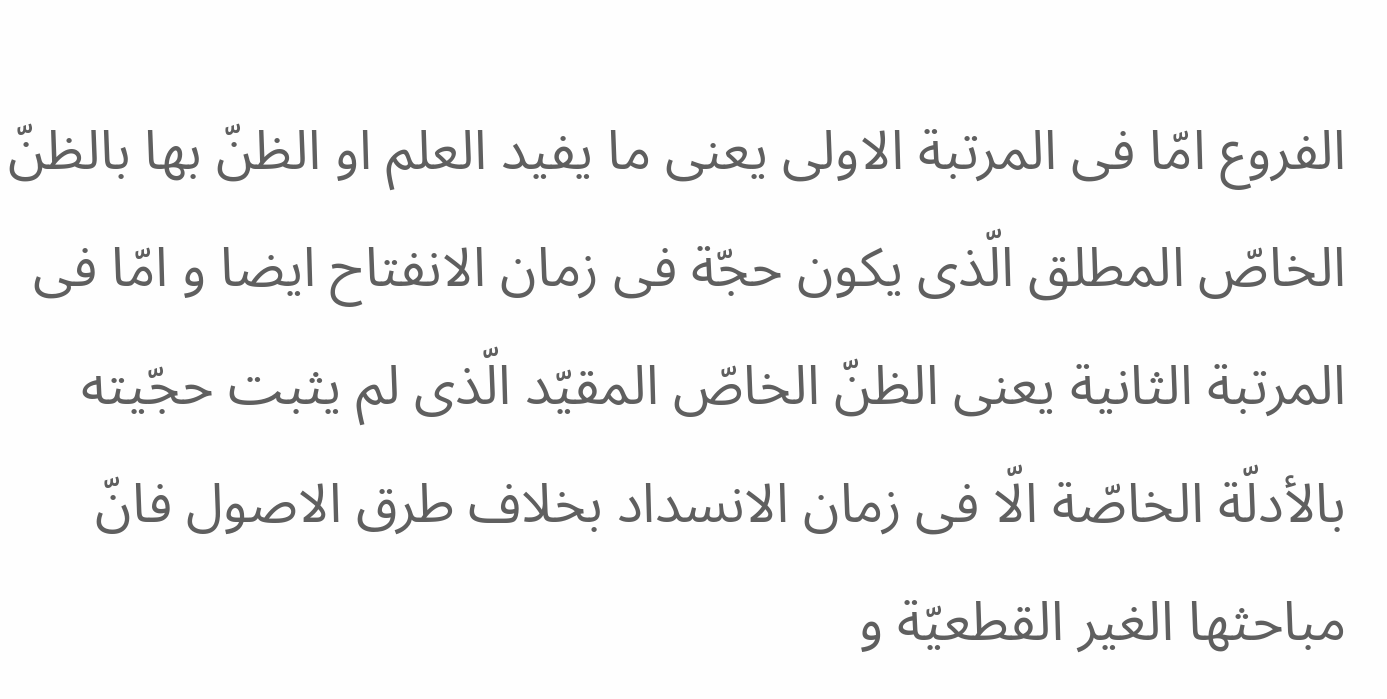الفروع امّا فى المرتبة الاولى يعنى ما يفيد العلم او الظنّ بها بالظنّ الخاصّ المطلق الّذى يكون حجّة فى زمان الانفتاح ايضا و امّا فى المرتبة الثانية يعنى الظنّ الخاصّ المقيّد الّذى لم يثبت حجّيته بالأدلّة الخاصّة الّا فى زمان الانسداد بخلاف طرق الاصول فانّ مباحثها الغير القطعيّة و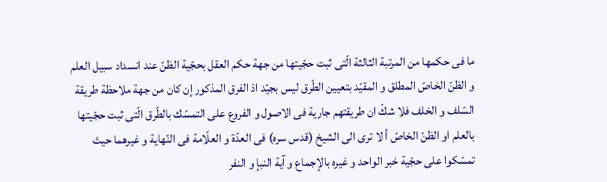ما فى حكمها من المرتبة الثالثة الّتى ثبت حجّيتها من جهة حكم العقل بحجّية الظنّ عند انسداد سبيل العلم و الظنّ الخاصّ المطلق و المقيّد بتعيين الطّرق ليس بجيّد اذ الفرق المذكور إن كان من جهة ملاحظة طريقة السّلف و الخلف فلا شكّ ان طريقتهم جارية فى الاصول و الفروع على التمسّك بالطّرق الّتى ثبت حجّيتها بالعلم او الظنّ الخاصّ أ لا ترى الى الشيخ (قدس سره) فى العدّة و العلّامة فى النّهاية و غيرهما حيث تمسّكوا على حجّية خبر الواحد و غيره بالإجماع و آية النبإ و النفر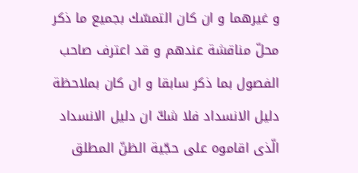و غيرهما و ان كان التمسّك بجميع ما ذكر محلّ مناقشة عندهم و قد اعترف صاحب الفصول بما ذكر سابقا و ان كان بملاحظة دليل الانسداد فلا شكّ ان دليل الانسداد الّذى اقاموه على حجّية الظنّ المطلق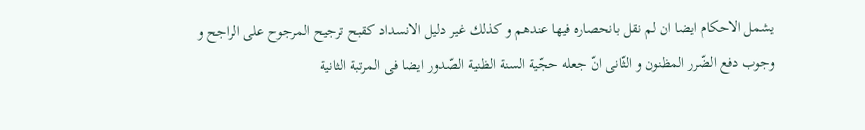يشمل الاحكام ايضا ان لم نقل بانحصاره فيها عندهم و كذلك غير دليل الانسداد كقبح ترجيح المرجوح على الراجح و وجوب دفع الضّرر المظنون و الثّانى انّ جعله حجّية السنة الظنية الصّدور ايضا فى المرتبة الثانية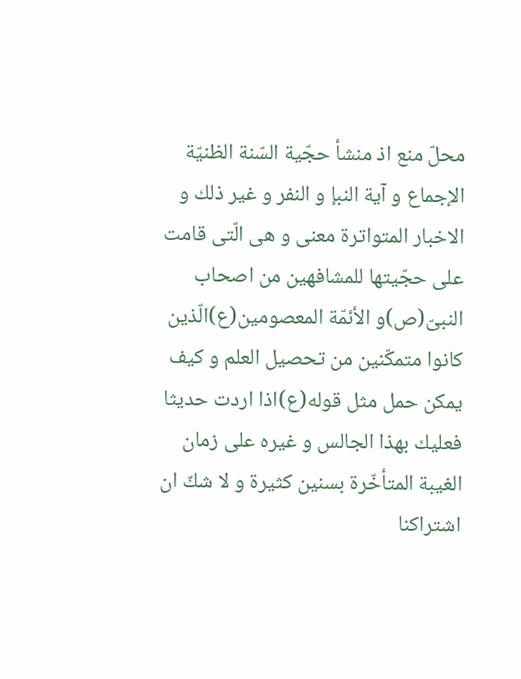محلّ منع اذ منشأ حجّية السّنة الظنيّة الإجماع و آية النبإ و النفر و غير ذلك و الاخبار المتواترة معنى و هى الّتى قامت على حجّيتها للمشافهين من اصحاب النبىّ(ص)و الأئمّة المعصومين(ع)الّذين كانوا متمكّنين من تحصيل العلم و كيف يمكن حمل مثل قوله(ع)اذا اردت حديثا فعليك بهذا الجالس و غيره على زمان الغيبة المتأخّرة بسنين كثيرة و لا شكّ ان اشتراكنا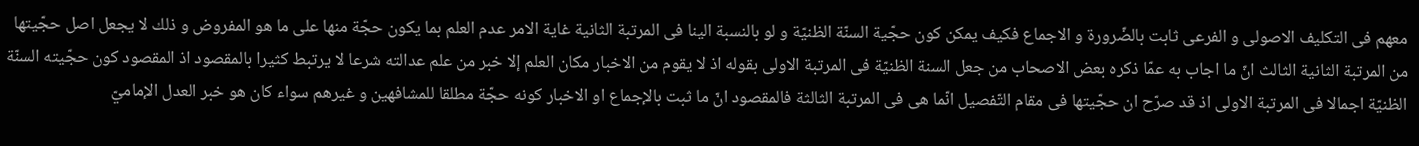معهم فى التكليف الاصولى و الفرعى ثابت بالضّرورة و الاجماع فكيف يمكن كون حجّية السنّة الظنيّة و لو بالنسبة الينا فى المرتبة الثانية غاية الامر عدم العلم بما يكون حجّة منها على ما هو المفروض و ذلك لا يجعل اصل حجّيتها من المرتبة الثانية الثالث انّ ما اجاب به عمّا ذكره بعض الاصحاب من جعل السنة الظنيّة فى المرتبة الاولى بقوله اذ لا يقوم من الاخبار مكان العلم إلا خبر من علم عدالته شرعا لا يرتبط كثيرا بالمقصود اذ المقصود كون حجّيته السنّة الظنيّة اجمالا فى المرتبة الاولى اذ قد صرّح ان حجّيتها فى مقام التّفصيل انّما هى فى المرتبة الثالثة فالمقصود انّ ما ثبت بالإجماع او الاخبار كونه حجّة مطلقا للمشافهين و غيرهم سواء كان هو خبر العدل الإماميّ